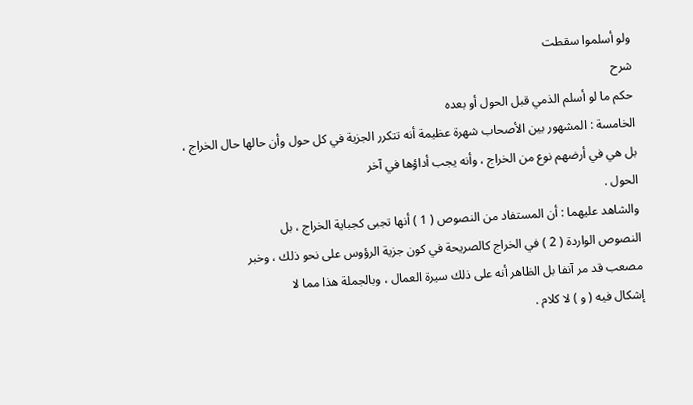ولو أسلموا سقطت
شرح
حكم ما لو أسلم الذمي قبل الحول أو بعده
الخامسة : المشهور بين الأصحاب شهرة عظيمة أنه تتكرر الجزية في كل حول وأن حالها حال الخراج ، بل هي في أرضهم نوع من الخراج ، وأنه يجب أداؤها في آخر
الحول .
والشاهد عليهما : أن المستفاد من النصوص ( 1 ) أنها تجبى كجباية الخراج ، بل
النصوص الواردة ( 2 ) في الخراج كالصريحة في كون جزية الرؤوس على نحو ذلك ، وخبر
مصعب قد مر آنفا بل الظاهر أنه على ذلك سيرة العمال ، وبالجملة هذا مما لا
إشكال فيه ( و ) لا كلام .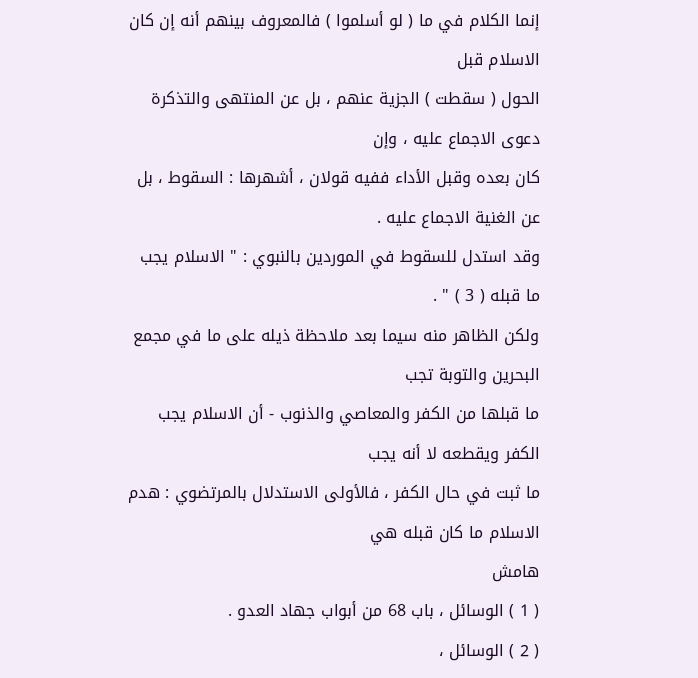إنما الكلام في ما ( لو أسلموا ) فالمعروف بينهم أنه إن كان الاسلام قبل
الحول ( سقطت ) الجزية عنهم ، بل عن المنتهى والتذكرة دعوى الاجماع عليه ، وإن
كان بعده وقبل الأداء ففيه قولان ، أشهرها : السقوط ، بل عن الغنية الاجماع عليه .
وقد استدل للسقوط في الموردين بالنبوي : " الاسلام يجب ما قبله ( 3 ) " .
ولكن الظاهر منه سيما بعد ملاحظة ذيله على ما في مجمع البحرين والتوبة تجب
ما قبلها من الكفر والمعاصي والذنوب - أن الاسلام يجب الكفر ويقطعه لا أنه يجب
ما ثبت في حال الكفر ، فالأولى الاستدلال بالمرتضوي : هدم الاسلام ما كان قبله هي
هامش
( 1 ) الوسائل ، باب 68 من أبواب جهاد العدو .
( 2 ) الوسائل ،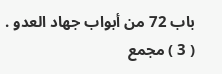باب 72 من أبواب جهاد العدو .
( 3 ) مجمع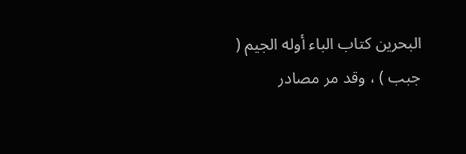البحرين كتاب الباء أوله الجيم ( جبب ) ، وقد مر مصادر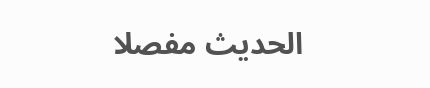الحديث مفصلا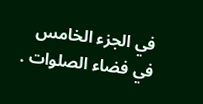في الجزء الخامس في فضاء الصلوات .